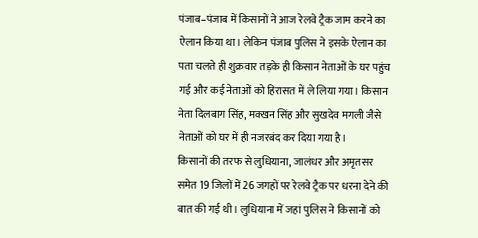पंजाब–पंजाब में किसानों ने आज रेलवे ट्रैक जाम करने का ऐलान किया था। लेकिन पंजाब पुलिस ने इसके ऐलान का पता चलते ही शुक्रवार तड़के ही किसान नेताओं के घर पहुंच गई और कई नेताओं को हिरासत में ले लिया गया। किसान नेता दिलबाग सिंह, मक्खन सिंह और सुखदेव मगली जैसे नेताओं को घर में ही नजरबंद कर दिया गया है।
किसानों की तरफ से लुधियाना, जालंधर और अमृतसर समेत 19 जिलों में 26 जगहों पर रेलवे ट्रैक पर धरना देने की बात की गई थी। लुधियाना में जहां पुलिस ने किसानों को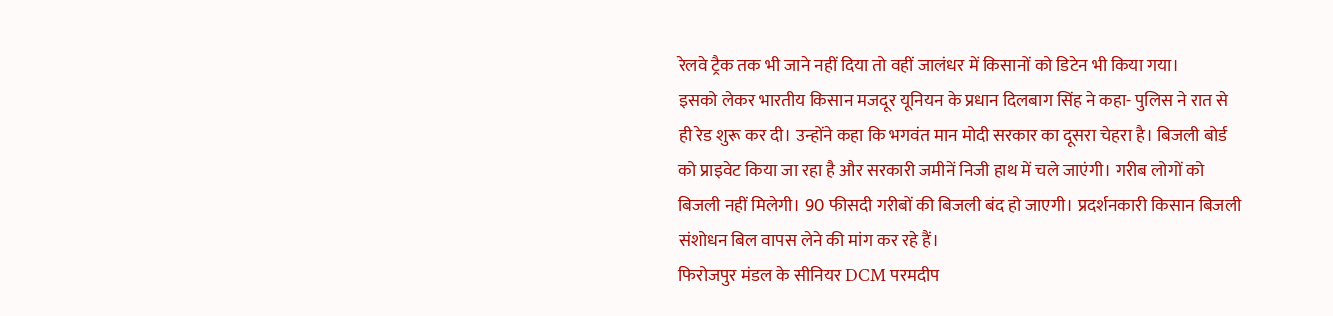रेलवे ट्रैक तक भी जाने नहीं दिया तो वहीं जालंधर में किसानों को डिटेन भी किया गया।
इसको लेकर भारतीय किसान मजदूर यूनियन के प्रधान दिलबाग सिंह ने कहा- पुलिस ने रात से ही रेड शुरू कर दी। उन्होंने कहा कि भगवंत मान मोदी सरकार का दूसरा चेहरा है। बिजली बोर्ड को प्राइवेट किया जा रहा है और सरकारी जमीनें निजी हाथ में चले जाएंगी। गरीब लोगों को बिजली नहीं मिलेगी। 90 फीसदी गरीबों की बिजली बंद हो जाएगी। प्रदर्शनकारी किसान बिजली संशोधन बिल वापस लेने की मांग कर रहे हैं।
फिरोजपुर मंडल के सीनियर DCM परमदीप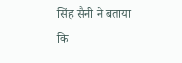सिंह सैनी ने बताया कि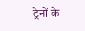ट्रेनों के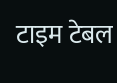टाइम टेबल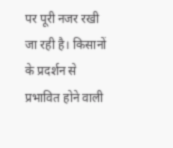पर पूरी नजर रखी जा रही है। किसानों के प्रदर्शन से प्रभावित होने वाली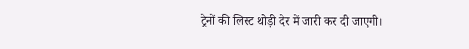ट्रेनों की लिस्ट थोड़ी देर में जारी कर दी जाएगी।